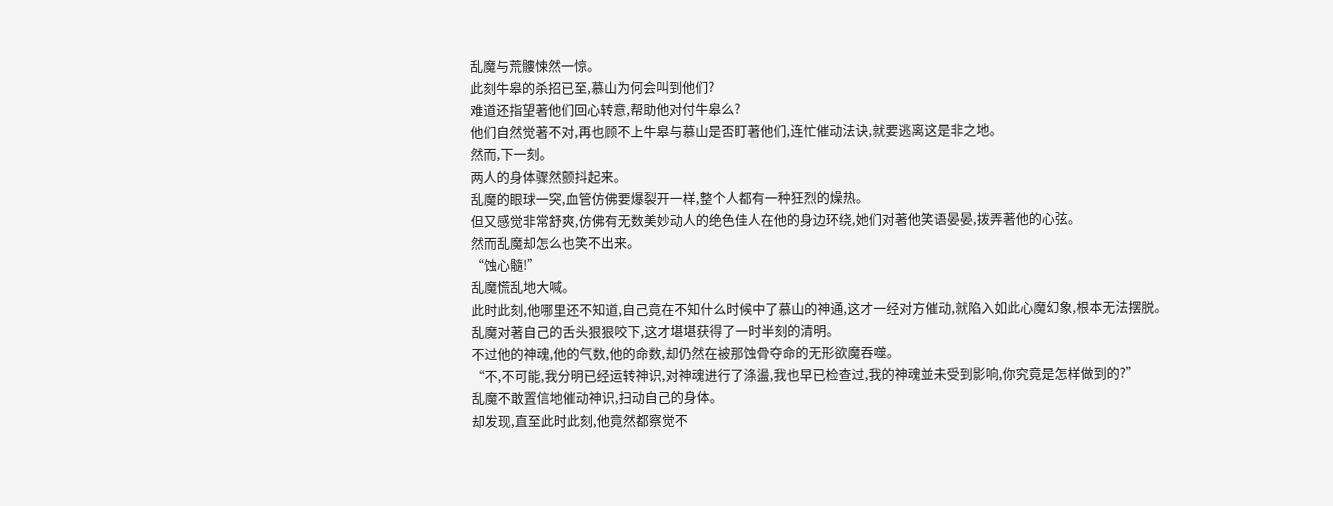乱魔与荒髏悚然一惊。
此刻牛皋的杀招已至,慕山为何会叫到他们?
难道还指望著他们回心转意,帮助他对付牛皋么?
他们自然觉著不对,再也顾不上牛皋与慕山是否盯著他们,连忙催动法诀,就要逃离这是非之地。
然而,下一刻。
两人的身体骤然颤抖起来。
乱魔的眼球一突,血管仿佛要爆裂开一样,整个人都有一种狂烈的燥热。
但又感觉非常舒爽,仿佛有无数美妙动人的绝色佳人在他的身边环绕,她们对著他笑语晏晏,拨弄著他的心弦。
然而乱魔却怎么也笑不出来。
“蚀心髓!”
乱魔慌乱地大喊。
此时此刻,他哪里还不知道,自己竟在不知什么时候中了慕山的神通,这才一经对方催动,就陷入如此心魔幻象,根本无法摆脱。
乱魔对著自己的舌头狠狠咬下,这才堪堪获得了一时半刻的清明。
不过他的神魂,他的气数,他的命数,却仍然在被那蚀骨夺命的无形欲魔吞噬。
“不,不可能,我分明已经运转神识,对神魂进行了涤盪,我也早已检查过,我的神魂並未受到影响,你究竟是怎样做到的?”
乱魔不敢置信地催动神识,扫动自己的身体。
却发现,直至此时此刻,他竟然都察觉不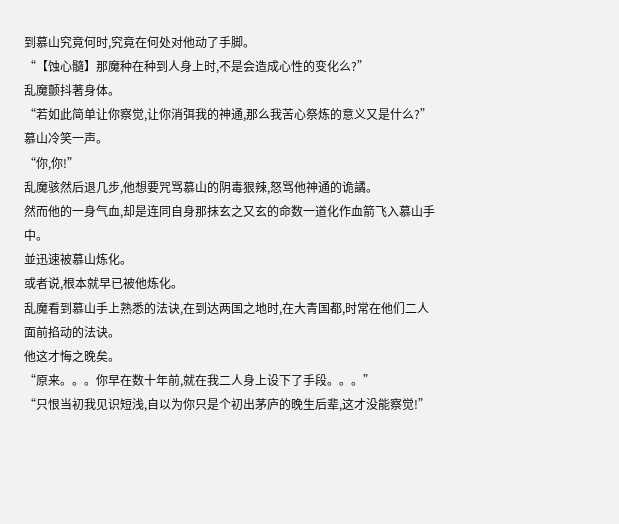到慕山究竟何时,究竟在何处对他动了手脚。
“【蚀心髓】那魔种在种到人身上时,不是会造成心性的变化么?”
乱魔颤抖著身体。
“若如此简单让你察觉,让你消弭我的神通,那么我苦心祭炼的意义又是什么?”
慕山冷笑一声。
“你,你!”
乱魔骇然后退几步,他想要咒骂慕山的阴毒狠辣,怒骂他神通的诡譎。
然而他的一身气血,却是连同自身那抹玄之又玄的命数一道化作血箭飞入慕山手中。
並迅速被慕山炼化。
或者说,根本就早已被他炼化。
乱魔看到慕山手上熟悉的法诀,在到达两国之地时,在大青国都,时常在他们二人面前掐动的法诀。
他这才悔之晚矣。
“原来。。。你早在数十年前,就在我二人身上设下了手段。。。”
“只恨当初我见识短浅,自以为你只是个初出茅庐的晚生后辈,这才没能察觉!”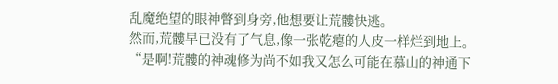乱魔绝望的眼神瞥到身旁,他想要让荒髏快逃。
然而,荒髏早已没有了气息,像一张乾瘪的人皮一样烂到地上。
“是啊!荒髏的神魂修为尚不如我又怎么可能在慕山的神通下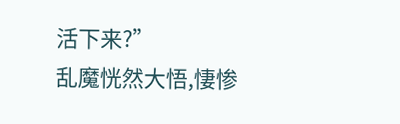活下来?”
乱魔恍然大悟,悽惨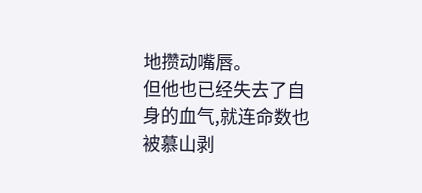地攒动嘴唇。
但他也已经失去了自身的血气,就连命数也被慕山剥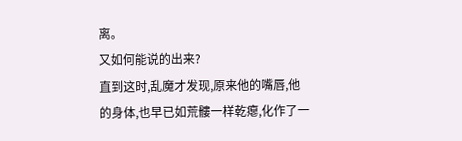离。
又如何能说的出来?
直到这时,乱魔才发现,原来他的嘴唇,他的身体,也早已如荒髏一样乾瘪,化作了一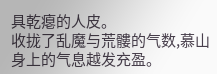具乾瘪的人皮。
收拢了乱魔与荒髏的气数,慕山身上的气息越发充盈。